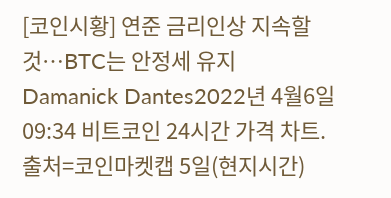[코인시황] 연준 금리인상 지속할 것…BTC는 안정세 유지
Damanick Dantes2022년 4월6일 09:34 비트코인 24시간 가격 차트. 출처=코인마켓캡 5일(현지시간)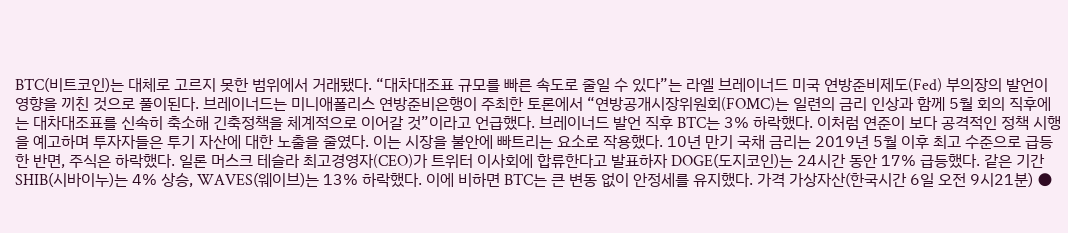BTC(비트코인)는 대체로 고르지 못한 범위에서 거래됐다. “대차대조표 규모를 빠른 속도로 줄일 수 있다”는 라엘 브레이너드 미국 연방준비제도(Fed) 부의장의 발언이 영향을 끼친 것으로 풀이된다. 브레이너드는 미니애폴리스 연방준비은행이 주최한 토론에서 “연방공개시장위원회(FOMC)는 일련의 금리 인상과 함께 5월 회의 직후에는 대차대조표를 신속히 축소해 긴축정책을 체계적으로 이어갈 것”이라고 언급했다. 브레이너드 발언 직후 BTC는 3% 하락했다. 이처럼 연준이 보다 공격적인 정책 시행을 예고하며 투자자들은 투기 자산에 대한 노출을 줄였다. 이는 시장을 불안에 빠트리는 요소로 작용했다. 10년 만기 국채 금리는 2019년 5월 이후 최고 수준으로 급등한 반면, 주식은 하락했다. 일론 머스크 테슬라 최고경영자(CEO)가 트위터 이사회에 합류한다고 발표하자 DOGE(도지코인)는 24시간 동안 17% 급등했다. 같은 기간 SHIB(시바이누)는 4% 상승, WAVES(웨이브)는 13% 하락했다. 이에 비하면 BTC는 큰 변동 없이 안정세를 유지했다. 가격 가상자산(한국시간 6일 오전 9시21분) ●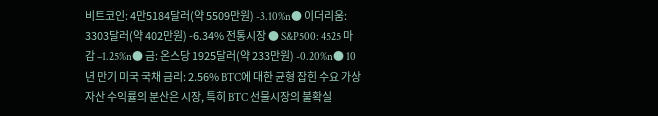비트코인: 4만5184달러(약 5509만원) -3.10%n● 이더리움: 3303달러(약 402만원) -6.34% 전통시장 ● S&P500: 4525 마감 –1.25%n● 금: 온스당 1925달러(약 233만원) -0.20%n● 10년 만기 미국 국채 금리: 2.56% BTC에 대한 균형 잡힌 수요 가상자산 수익률의 분산은 시장, 특히 BTC 선물시장의 불확실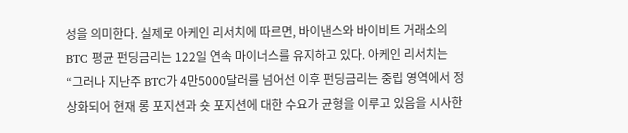성을 의미한다. 실제로 아케인 리서치에 따르면, 바이낸스와 바이비트 거래소의 BTC 평균 펀딩금리는 122일 연속 마이너스를 유지하고 있다. 아케인 리서치는 “그러나 지난주 BTC가 4만5000달러를 넘어선 이후 펀딩금리는 중립 영역에서 정상화되어 현재 롱 포지션과 숏 포지션에 대한 수요가 균형을 이루고 있음을 시사한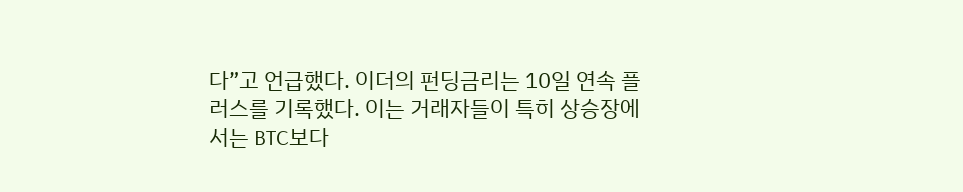다”고 언급했다. 이더의 펀딩금리는 10일 연속 플러스를 기록했다. 이는 거래자들이 특히 상승장에서는 BTC보다